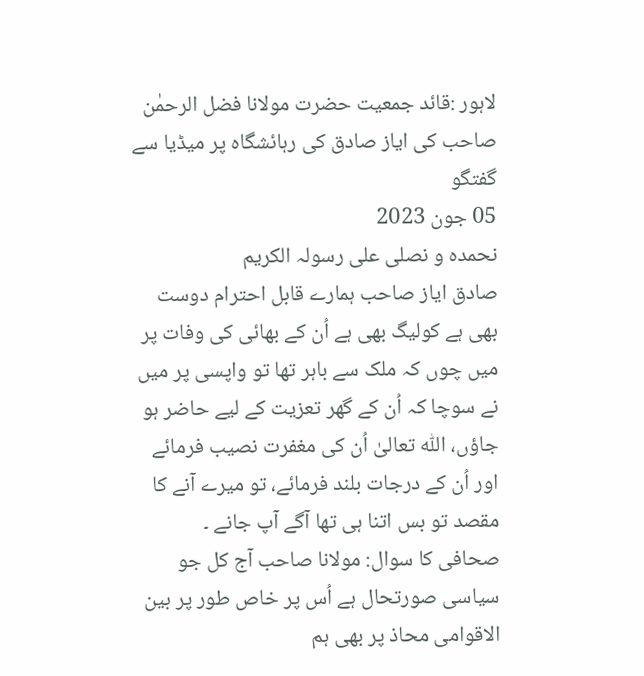لاہور :قائد جمعیت حضرت مولانا فضل الرحمٰن صاحب کی ایاز صادق کی رہائشگاہ پر میڈیا سے گفتگو
05 جون 2023
نحمدہ و نصلی علی رسولہ الکریم
صادق ایاز صاحب ہمارے قابل احترام دوست بھی ہے کولیگ بھی ہے اُن کے بھائی کی وفات پر میں چوں کہ ملک سے باہر تھا تو واپسی پر میں نے سوچا کہ اُن کے گھر تعزیت کے لیے حاضر ہو جاؤں، اللّٰہ تعالیٰ اُن کی مغفرت نصیب فرمائے اور اُن کے درجات بلند فرمائے، تو میرے آنے کا مقصد تو بس اتنا ہی تھا آگے آپ جانے ۔
صحافی کا سوال: مولانا صاحب آج کل جو سیاسی صورتحال ہے اُس پر خاص طور پر بین الاقوامی محاذ پر بھی ہم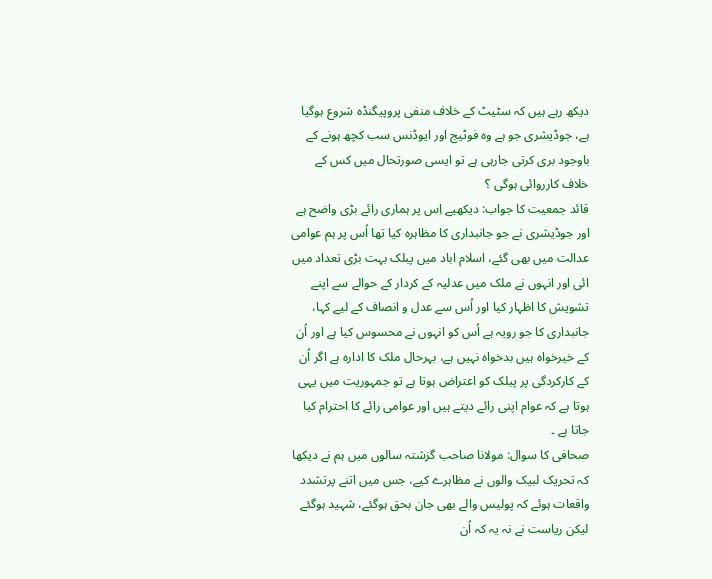دیکھ رہے ہیں کہ سٹیٹ کے خلاف منفی پروپیگنڈہ شروع ہوگیا ہے، جوڈیشری جو ہے وہ فوٹیج اور ایوڈنس سب کچھ ہونے کے باوجود بری کرتی جارہی ہے تو ایسی صورتحال میں کس کے خلاف کارروائی ہوگی ؟
قائد جمعیت کا جواب: دیکھیے اِس پر ہماری رائے بڑی واضح ہے اور جوڈیشری نے جو جانبداری کا مظاہرہ کیا تھا اُس پر ہم عوامی عدالت میں بھی گئے، اسلام اباد میں پبلک بہت بڑی تعداد میں ائی اور انہوں نے ملک میں عدلیہ کے کردار کے حوالے سے اپنے تشویش کا اظہار کیا اور اُس سے عدل و انصاف کے لیے کہا، جانبداری کا جو رویہ ہے اُس کو انہوں نے محسوس کیا ہے اور اُن کے خیرخواہ ہیں بدخواہ نہیں ہے، بہرحال ملک کا ادارہ ہے اگر اُن کے کارکردگی پر پبلک کو اعتراض ہوتا ہے تو جمہوریت میں یہی ہوتا ہے کہ عوام اپنی رائے دیتے ہیں اور عوامی رائے کا احترام کیا جاتا ہے ۔
صحافی کا سوال: مولانا صاحب گزشتہ سالوں میں ہم نے دیکھا کہ تحریک لبیک والوں نے مظاہرے کیے، جس میں اتنے پرتشدد واقعات ہوئے کہ پولیس والے بھی جان بحق ہوگئے، شہید ہوگئے لیکن ریاست نے نہ یہ کہ اُن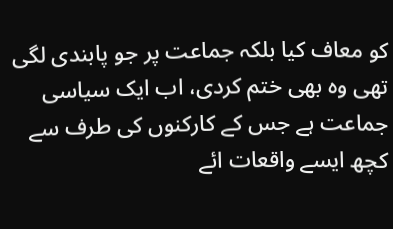کو معاف کیا بلکہ جماعت پر جو پابندی لگی تھی وہ بھی ختم کردی، اب ایک سیاسی جماعت ہے جس کے کارکنوں کی طرف سے کچھ ایسے واقعات ائے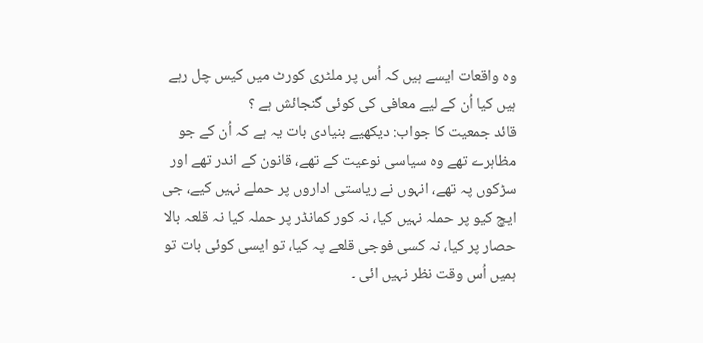وہ واقعات ایسے ہیں کہ اُس پر ملٹری کورٹ میں کیس چل رہے ہیں کیا اُن کے لیے معافی کی کوئی گنجائش ہے ؟
قائد جمعیت کا جواب: دیکھیے بنیادی بات یہ ہے کہ اُن کے جو مظاہرے تھے وہ سیاسی نوعیت کے تھے، قانون کے اندر تھے اور سڑکوں پہ تھے، انہوں نے ریاستی اداروں پر حملے نہیں کیے، جی ایچ کیو پر حملہ نہیں کیا، نہ کور کمانڈر پر حملہ کیا نہ قلعہ بالا حصار پر کیا، نہ کسی فوجی قلعے پہ کیا، تو ایسی کوئی بات تو ہمیں اُس وقت نظر نہیں ائی ۔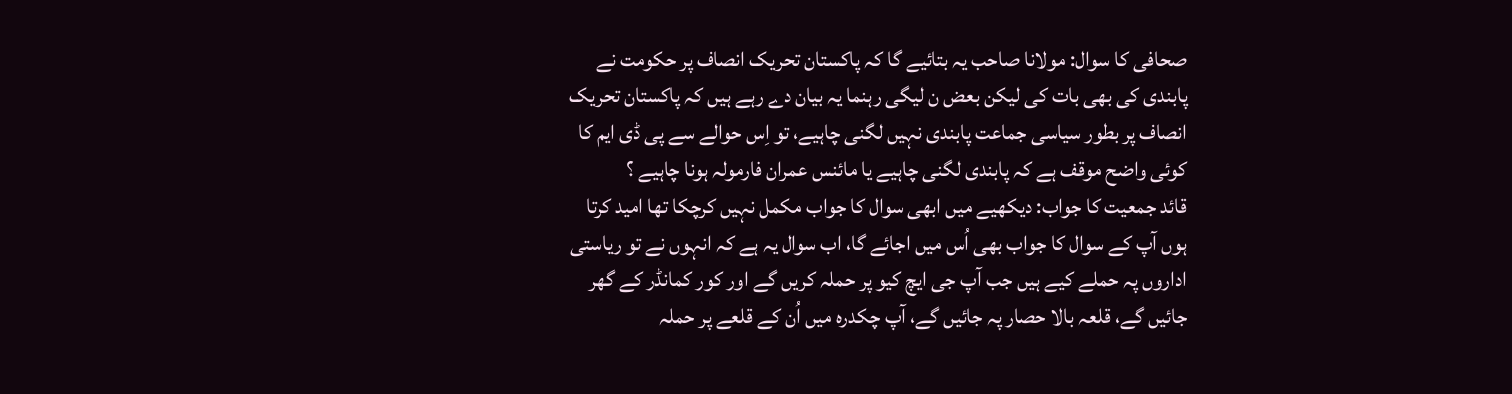صحافی کا سوال: مولانا صاحب یہ بتائیے گا کہ پاکستان تحریک انصاف پر حکومت نے پابندی کی بھی بات کی لیکن بعض ن لیگی رہنما یہ بیان دے رہے ہیں کہ پاکستان تحریک انصاف پر بطور سیاسی جماعت پابندی نہیں لگنی چاہیے، تو اِس حوالے سے پی ڈی ایم کا کوئی واضح موقف ہے کہ پابندی لگنی چاہیے یا مائنس عمران فارمولہ ہونا چاہیے ؟
قائد جمعیت کا جواب: دیکھیے میں ابھی سوال کا جواب مکمل نہیں کرچکا تھا امید کرتا ہوں آپ کے سوال کا جواب بھی اُس میں اجائے گا، اب سوال یہ ہے کہ انہوں نے تو ریاستی اداروں پہ حملے کیے ہیں جب آپ جی ایچ کیو پر حملہ کریں گے اور کور کمانڈر کے گھر جائیں گے، قلعہ بالا حصار پہ جائیں گے، آپ چکدرہ میں اُن کے قلعے پر حملہ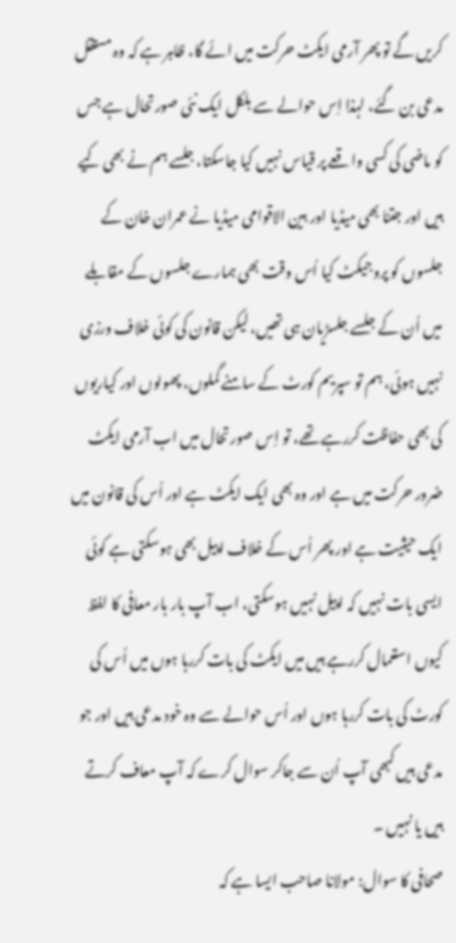کریں گے تو پھر آرمی ایکٹ حرکت میں ائے گا، ظاہر ہے کہ وہ مستقل مدعی بن گئے، لہذا اِس حوالے سے بلکل ایک نئی صورتحال ہے جس کو ماضی کی کسی واقعے پر قیاس نہیں کیا جاسکتا، جلسے ہم نے بھی کیے ہیں اور جتنا بھی میڈیا اور بین الاقوامی میڈیا نے عمران خان کے جلسوں کو پروجيکٹ کیا اُس وقت بھی ہمارے جلسوں کے مقابلے میں اُن کے جلسے جلسڑیان ہی تھیں، لیکن قانون کی کوئی خلاف ورزی نہیں ہوئی، ہم تو سپریم کورٹ کے سامنے گملوں، پھولوں اور کیاریوں کی بھی حفاظت کررہے تھے، تو اِس صورتحال میں اب آرمی ایکٹ ضرور حرکت میں ہے اور وہ بھی ایک ایکٹ ہے اور اُس کی قانون میں ایک حیثیت ہے اور پھر اُس کے خلاف اپیل بھی ہوسکتی ہے کوئی ایسی بات نہیں کہ اپیل نہیں ہوسکتی، اب آپ بار بار معافی کا لفظ کیوں استعمال کررہے ہیں میں ایکٹ کی بات کررہا ہوں میں اُس کی کورٹ کی بات کررہا ہوں اور اُس حوالے سے وہ خود مدعی ہیں اور جو مدعی ہیں کبھی آپ اُن سے جاکر سوال کرے کہ آپ معاف کرتے ہیں یا نہیں ۔
صحافی کا سوال: مولانا صاحب ایسا ہے کہ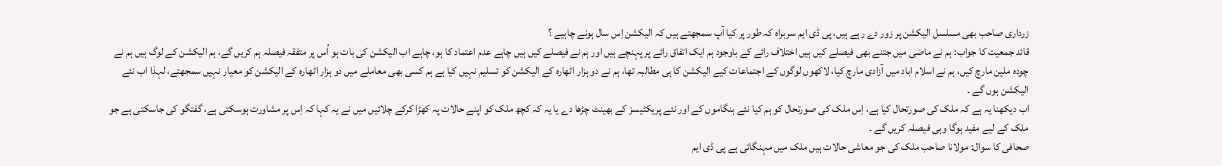زرداری صاحب بھی مسلسل الیکشن پر زور دے رہے ہیں، پی ڈی ایم سربراہ کہ طور پر کیا آپ سمجھتے ہیں کہ الیکشن اِس سال ہونے چاہیے ؟
قائد جمعیت کا جواب: ہم نے ماضی میں جتنے بھی فیصلے کیں ہیں اختلاف رائے کے باوجود ہم ایک اتفاق رائے پر پہنچے ہیں اور ہم نے فیصلے کیں ہیں چاہے عدم اعتماد کا ہو، چاہے اب الیکشن کی بات ہو اُس پر متفقہ فیصلہ ہم کریں گے، ہم الیکشن کے لوگ ہیں ہم نے چودہ ملین مارچ کیں، ہم نے اسلام اباد میں آزادی مارچ کیا، لاکھوں لوگوں کے اجتماعات کیے الیکشن کا ہی مطالبہ تھا، ہم نے دو ہزار اٹھارہ کے الیکشن کو تسلیم نہیں کیا ہے ہم کسی بھی معاملے میں دو ہزار اٹھارہ کے الیکشن کو معیار نہیں سمجھتے، لہذا اب نئے الیکشن ہوں گے ۔
اب دیکھنا یہ ہے کہ ملک کی صورتحال کیا ہے، اِس ملک کی صورتحال کو ہم کیا نئے ہنگاموں کے اور نئے پریکٹیسز کے بھینٹ چڑھا دے یا یہ کہ کچھ ملک کو اپنے حالات پہ کھڑا کرکے چلائیں میں نے یہ کہا کہ اِس پر مشاورت ہوسکتی ہے، گفتگو کی جاسکتی ہے جو ملک کے لیے مفید ہوگا وہی فیصلہ کریں گے ۔
صحافی کا سوال: مولانا صاحب ملک کی جو معاشی حالات ہیں ملک میں مہنگائی ہے پی ڈی ایم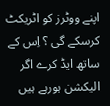اپنے ووٹرز کو اٹریکٹ کرسکے گی ؟ اِس کے ساتھ ایڈ کرے اگر الیکشن ہورہے ہیں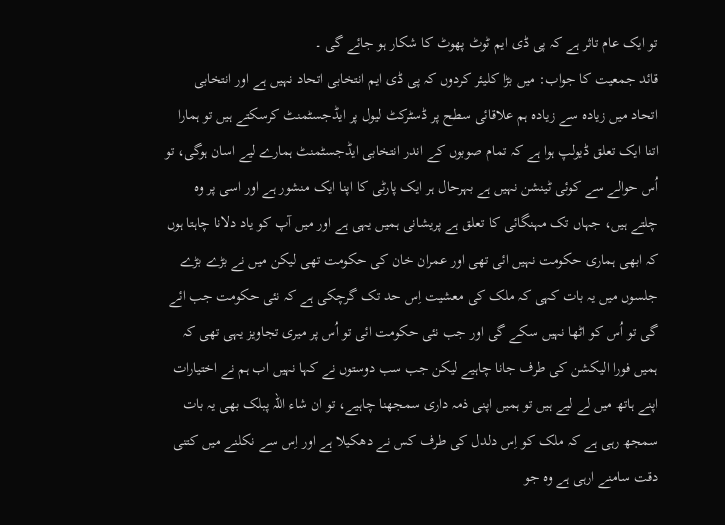تو ایک عام تاثر ہے کہ پی ڈی ایم ٹوٹ پھوٹ کا شکار ہو جائے گی ۔
قائد جمعیت کا جواب: میں بڑا کلیئر کردوں کہ پی ڈی ایم انتخابی اتحاد نہیں ہے اور انتخابی اتحاد میں زیادہ سے زیادہ ہم علاقائی سطح پر ڈسٹرکٹ لیول پر ایڈجسٹمنٹ کرسکتے ہیں تو ہمارا اتنا ایک تعلق ڈیولپ ہوا ہے کہ تمام صوبوں کے اندر انتخابی ایڈجسٹمنٹ ہمارے لیے اسان ہوگی، تو اُس حوالے سے کوئی ٹینشن نہیں ہے بہرحال ہر ایک پارٹی کا اپنا ایک منشور ہے اور اسی پر وہ چلتے ہیں، جہاں تک مہنگائی کا تعلق ہے پریشانی ہمیں یہی ہے اور میں آپ کو یاد دلانا چاہتا ہوں کہ ابھی ہماری حکومت نہیں ائی تھی اور عمران خان کی حکومت تھی لیکن میں نے بڑے بڑے جلسوں میں یہ بات کہی کہ ملک کی معشیت اِس حد تک گرچکی ہے کہ نئی حکومت جب ائے گی تو اُس کو اٹھا نہیں سکے گی اور جب نئی حکومت ائی تو اُس پر میری تجاویز یہی تھی کہ ہمیں فورا الیکشن کی طرف جانا چاہیے لیکن جب سب دوستوں نے کہا نہیں اب ہم نے اختیارات اپنے ہاتھ میں لے لیے ہیں تو ہمیں اپنی ذمہ داری سمجھنا چاہیے، تو ان شاء اللہ پبلک بھی یہ بات سمجھ رہی ہے کہ ملک کو اِس دلدل کی طرف کس نے دھکیلا ہے اور اِس سے نکلنے میں کتنی دقت سامنے ارہی ہے وہ جو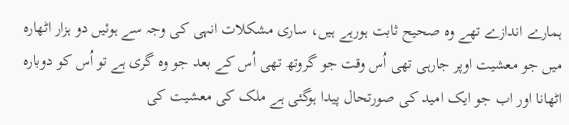ہمارے اندازے تھے وہ صحیح ثابت ہورہے ہیں، ساری مشکلات انہی کی وجہ سے ہوئیں دو ہزار اٹھارہ میں جو معشیت اوپر جارہی تھی اُس وقت جو گروتھ تھی اُس کے بعد جو وہ گری ہے تو اُس کو دوبارہ اٹھانا اور اب جو ایک امید کی صورتحال پیدا ہوگئی ہے ملک کی معشیت کی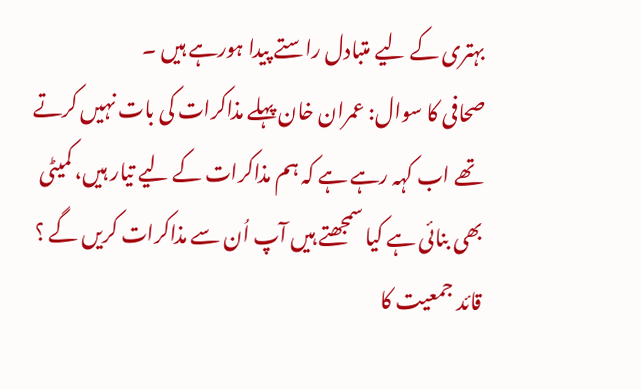بہتری کے لیے متبادل راستے پیدا ہورہے ہیں ۔
صحافی کا سوال: عمران خان پہلے مذاکرات کی بات نہیں کرتے تھے اب کہہ رہے ہے کہ ہم مذاکرات کے لیے تیار ہیں، کمیٹی بھی بنائی ہے کیا سمجھتے ہیں آپ اُن سے مذاکرات کریں گے ؟
قائد جمعیت کا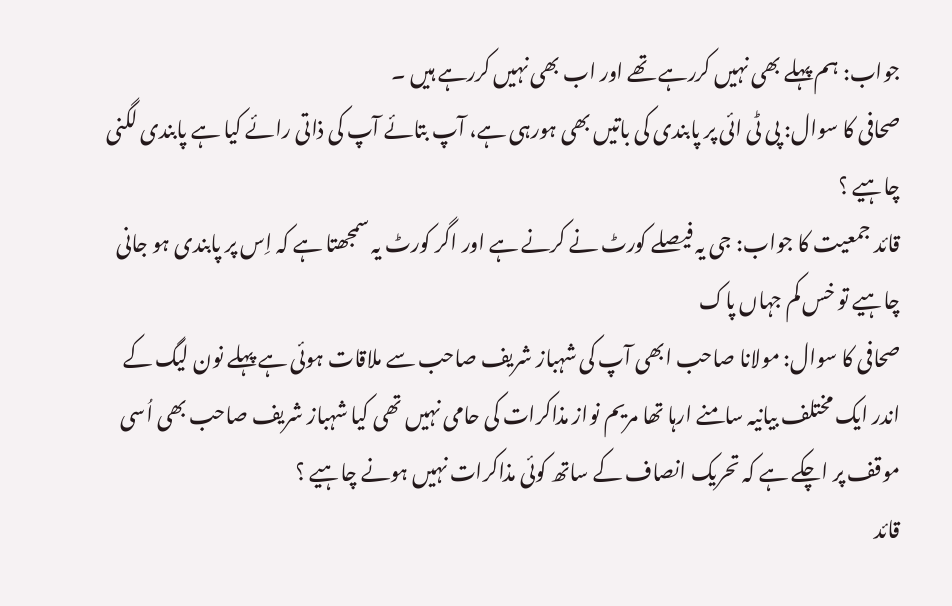جواب: ہم پہلے بھی نہیں کررہے تھے اور اب بھی نہیں کررہے ہیں ۔
صحافی کا سوال: پی ٹی ائی پر پابندی کی باتیں بھی ہورہی ہے، آپ بتائے آپ کی ذاتی رائے کیا ہے پابندی لگنی چاہیے ؟
قائد جمعیت کا جواب: جی یہ فیصلے کورٹ نے کرنے ہے اور اگر کورٹ یہ سمجھتا ہے کہ اِس پر پابندی ہو جانی چاہیے تو خس کم جہاں پاک
صحافی کا سوال: مولانا صاحب ابھی آپ کی شہباز شریف صاحب سے ملاقات ہوئی ہے پہلے نون لیگ کے اندر ایک مختلف بیانیہ سامنے ارہا تھا مریم نواز مذاکرات کی حامی نہیں تھی کیا شہباز شریف صاحب بھی اُسی موقف پر اچکے ہے کہ تحریک انصاف کے ساتھ کوئی مذاکرات نہیں ہونے چاہیے ؟
قائد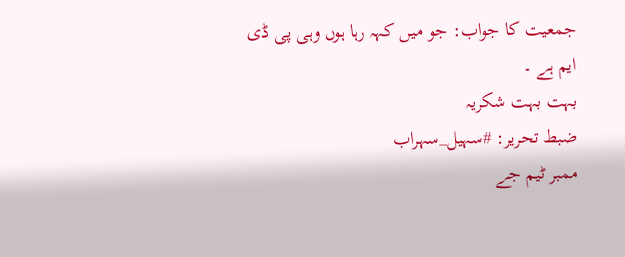جمعیت کا جواب: جو میں کہہ رہا ہوں وہی پی ڈی ایم ہے ۔
بہت بہت شکریہ
ضبط تحریر: #سہیل_سہراب
ممبر ٹیم جے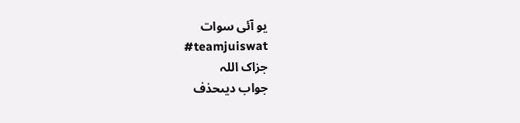یو آئی سوات
#teamjuiswat
جزاک اللہ
جواب دیںحذف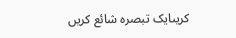کریںایک تبصرہ شائع کریں